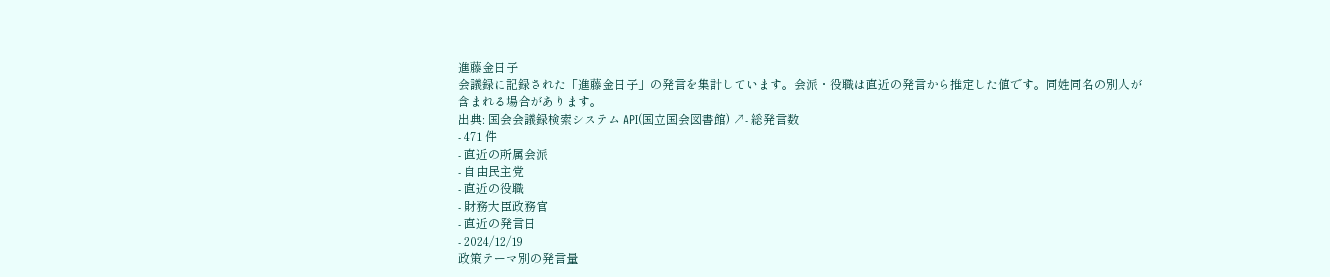進藤金日子
会議録に記録された「進藤金日子」の発言を集計しています。会派・役職は直近の発言から推定した値です。同姓同名の別人が含まれる場合があります。
出典: 国会会議録検索システム API(国立国会図書館) ↗- 総発言数
- 471 件
- 直近の所属会派
- 自由民主党
- 直近の役職
- 財務大臣政務官
- 直近の発言日
- 2024/12/19
政策テーマ別の発言量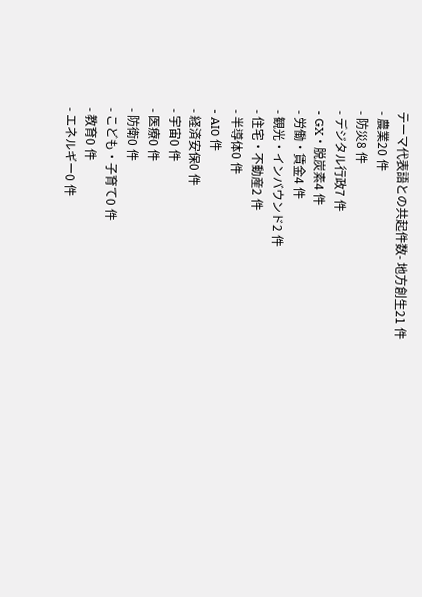テーマ代表語との共起件数- 地方創生21 件
- 農業20 件
- 防災8 件
- デジタル行政7 件
- GX・脱炭素4 件
- 労働・賃金4 件
- 観光・インバウンド2 件
- 住宅・不動産2 件
- 半導体0 件
- AI0 件
- 経済安保0 件
- 宇宙0 件
- 医療0 件
- 防衛0 件
- こども・子育て0 件
- 教育0 件
- エネルギー0 件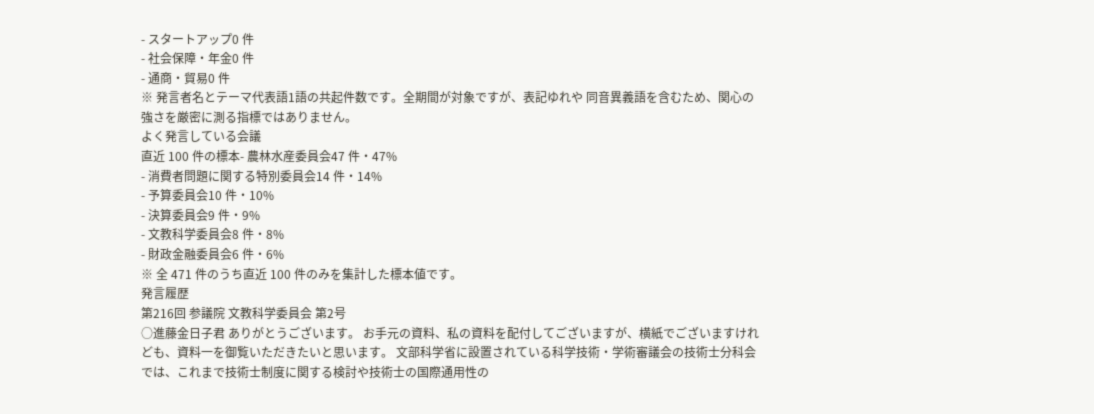- スタートアップ0 件
- 社会保障・年金0 件
- 通商・貿易0 件
※ 発言者名とテーマ代表語1語の共起件数です。全期間が対象ですが、表記ゆれや 同音異義語を含むため、関心の強さを厳密に測る指標ではありません。
よく発言している会議
直近 100 件の標本- 農林水産委員会47 件・47%
- 消費者問題に関する特別委員会14 件・14%
- 予算委員会10 件・10%
- 決算委員会9 件・9%
- 文教科学委員会8 件・8%
- 財政金融委員会6 件・6%
※ 全 471 件のうち直近 100 件のみを集計した標本値です。
発言履歴
第216回 参議院 文教科学委員会 第2号
○進藤金日子君 ありがとうございます。 お手元の資料、私の資料を配付してございますが、横紙でございますけれども、資料一を御覧いただきたいと思います。 文部科学省に設置されている科学技術・学術審議会の技術士分科会では、これまで技術士制度に関する検討や技術士の国際通用性の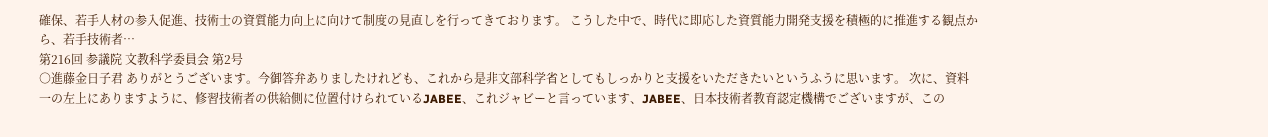確保、若手人材の参入促進、技術士の資質能力向上に向けて制度の見直しを行ってきております。 こうした中で、時代に即応した資質能力開発支援を積極的に推進する観点から、若手技術者…
第216回 参議院 文教科学委員会 第2号
○進藤金日子君 ありがとうございます。今御答弁ありましたけれども、これから是非文部科学省としてもしっかりと支援をいただきたいというふうに思います。 次に、資料一の左上にありますように、修習技術者の供給側に位置付けられているJABEE、これジャビーと言っています、JABEE、日本技術者教育認定機構でございますが、この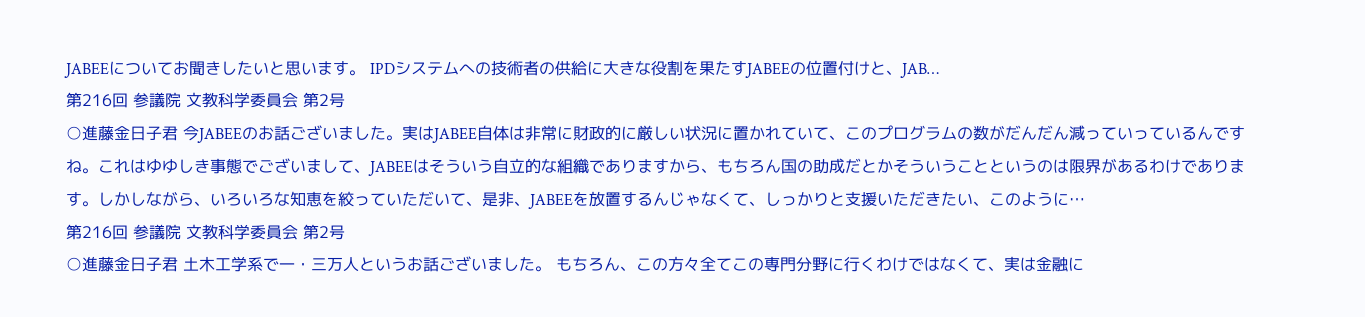JABEEについてお聞きしたいと思います。 IPDシステムへの技術者の供給に大きな役割を果たすJABEEの位置付けと、JAB…
第216回 参議院 文教科学委員会 第2号
○進藤金日子君 今JABEEのお話ございました。実はJABEE自体は非常に財政的に厳しい状況に置かれていて、このプログラムの数がだんだん減っていっているんですね。これはゆゆしき事態でございまして、JABEEはそういう自立的な組織でありますから、もちろん国の助成だとかそういうことというのは限界があるわけであります。しかしながら、いろいろな知恵を絞っていただいて、是非、JABEEを放置するんじゃなくて、しっかりと支援いただきたい、このように…
第216回 参議院 文教科学委員会 第2号
○進藤金日子君 土木工学系で一・三万人というお話ございました。 もちろん、この方々全てこの専門分野に行くわけではなくて、実は金融に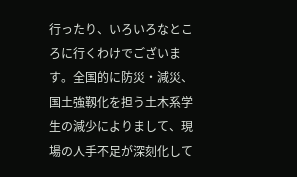行ったり、いろいろなところに行くわけでございます。全国的に防災・減災、国土強靱化を担う土木系学生の減少によりまして、現場の人手不足が深刻化して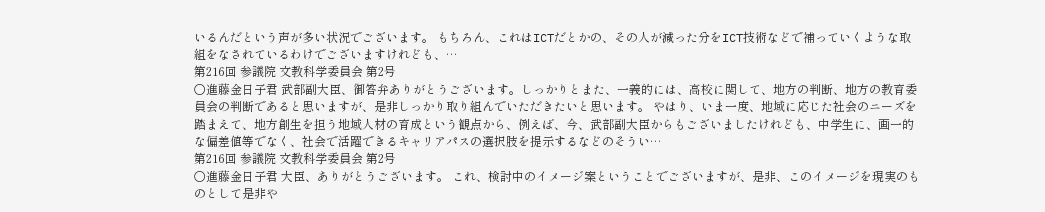いるんだという声が多い状況でございます。 もちろん、これはICTだとかの、その人が減った分をICT技術などで補っていくような取組をなされているわけでございますけれども、…
第216回 参議院 文教科学委員会 第2号
○進藤金日子君 武部副大臣、御答弁ありがとうございます。しっかりとまた、一義的には、高校に関して、地方の判断、地方の教育委員会の判断であると思いますが、是非しっかり取り組んでいただきたいと思います。 やはり、いま一度、地域に応じた社会のニーズを踏まえて、地方創生を担う地域人材の育成という観点から、例えば、今、武部副大臣からもございましたけれども、中学生に、画一的な偏差値等でなく、社会で活躍できるキャリアパスの選択肢を提示するなどのそうい…
第216回 参議院 文教科学委員会 第2号
○進藤金日子君 大臣、ありがとうございます。 これ、検討中のイメージ案ということでございますが、是非、このイメージを現実のものとして是非や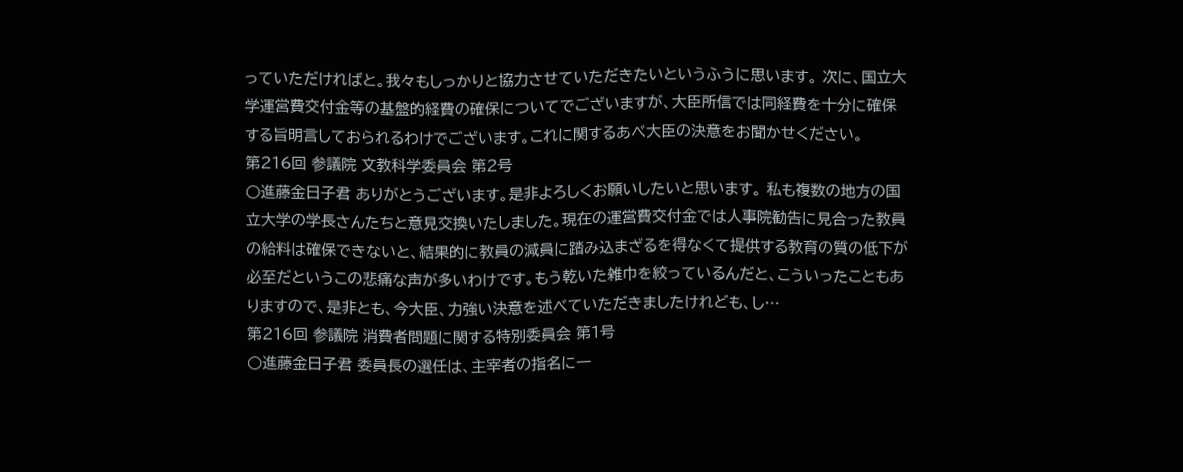っていただければと。我々もしっかりと協力させていただきたいというふうに思います。 次に、国立大学運営費交付金等の基盤的経費の確保についてでございますが、大臣所信では同経費を十分に確保する旨明言しておられるわけでございます。これに関するあべ大臣の決意をお聞かせください。
第216回 参議院 文教科学委員会 第2号
○進藤金日子君 ありがとうございます。是非よろしくお願いしたいと思います。 私も複数の地方の国立大学の学長さんたちと意見交換いたしました。現在の運営費交付金では人事院勧告に見合った教員の給料は確保できないと、結果的に教員の減員に踏み込まざるを得なくて提供する教育の質の低下が必至だというこの悲痛な声が多いわけです。もう乾いた雑巾を絞っているんだと、こういったこともありますので、是非とも、今大臣、力強い決意を述べていただきましたけれども、し…
第216回 参議院 消費者問題に関する特別委員会 第1号
○進藤金日子君 委員長の選任は、主宰者の指名に一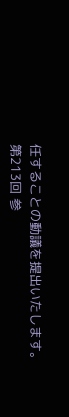任することの動議を提出いたします。
第213回 参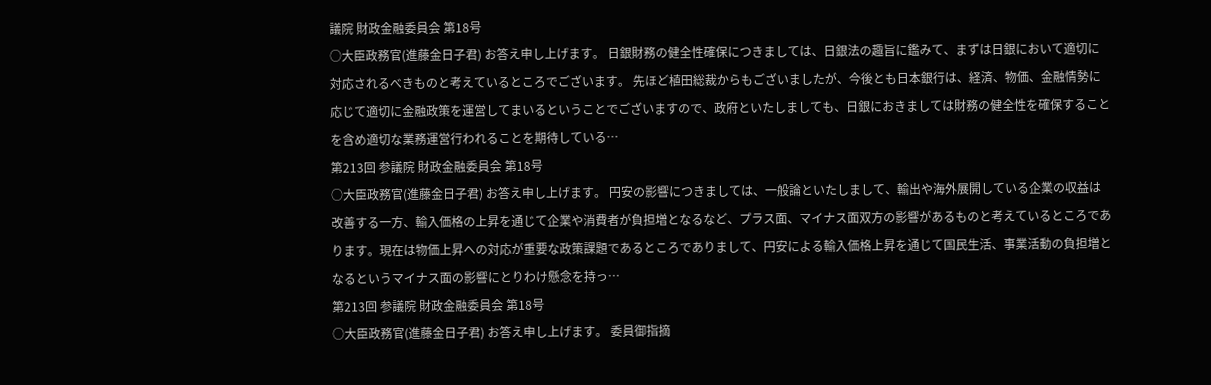議院 財政金融委員会 第18号
○大臣政務官(進藤金日子君) お答え申し上げます。 日銀財務の健全性確保につきましては、日銀法の趣旨に鑑みて、まずは日銀において適切に対応されるべきものと考えているところでございます。 先ほど植田総裁からもございましたが、今後とも日本銀行は、経済、物価、金融情勢に応じて適切に金融政策を運営してまいるということでございますので、政府といたしましても、日銀におきましては財務の健全性を確保することを含め適切な業務運営行われることを期待している…
第213回 参議院 財政金融委員会 第18号
○大臣政務官(進藤金日子君) お答え申し上げます。 円安の影響につきましては、一般論といたしまして、輸出や海外展開している企業の収益は改善する一方、輸入価格の上昇を通じて企業や消費者が負担増となるなど、プラス面、マイナス面双方の影響があるものと考えているところであります。現在は物価上昇への対応が重要な政策課題であるところでありまして、円安による輸入価格上昇を通じて国民生活、事業活動の負担増となるというマイナス面の影響にとりわけ懸念を持っ…
第213回 参議院 財政金融委員会 第18号
○大臣政務官(進藤金日子君) お答え申し上げます。 委員御指摘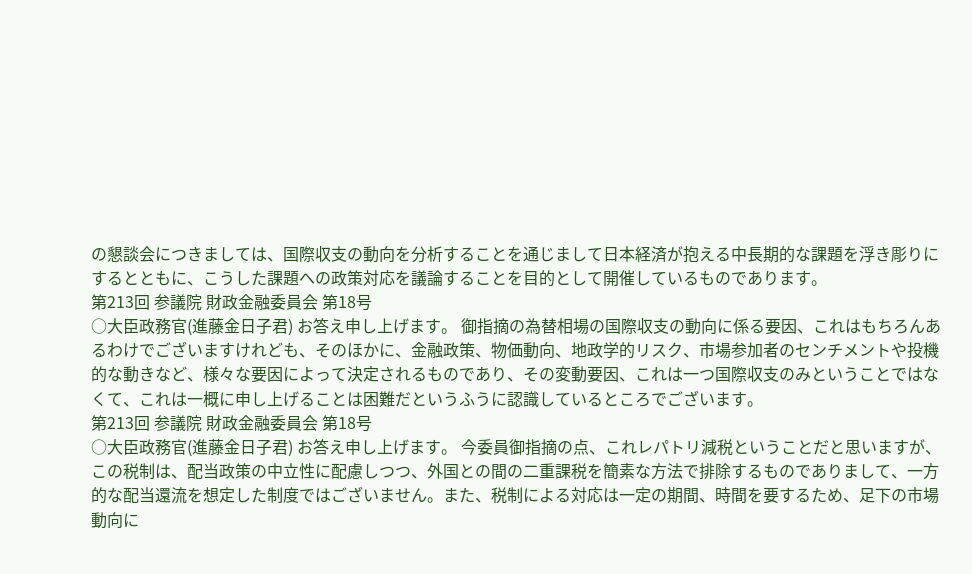の懇談会につきましては、国際収支の動向を分析することを通じまして日本経済が抱える中長期的な課題を浮き彫りにするとともに、こうした課題への政策対応を議論することを目的として開催しているものであります。
第213回 参議院 財政金融委員会 第18号
○大臣政務官(進藤金日子君) お答え申し上げます。 御指摘の為替相場の国際収支の動向に係る要因、これはもちろんあるわけでございますけれども、そのほかに、金融政策、物価動向、地政学的リスク、市場参加者のセンチメントや投機的な動きなど、様々な要因によって決定されるものであり、その変動要因、これは一つ国際収支のみということではなくて、これは一概に申し上げることは困難だというふうに認識しているところでございます。
第213回 参議院 財政金融委員会 第18号
○大臣政務官(進藤金日子君) お答え申し上げます。 今委員御指摘の点、これレパトリ減税ということだと思いますが、この税制は、配当政策の中立性に配慮しつつ、外国との間の二重課税を簡素な方法で排除するものでありまして、一方的な配当還流を想定した制度ではございません。また、税制による対応は一定の期間、時間を要するため、足下の市場動向に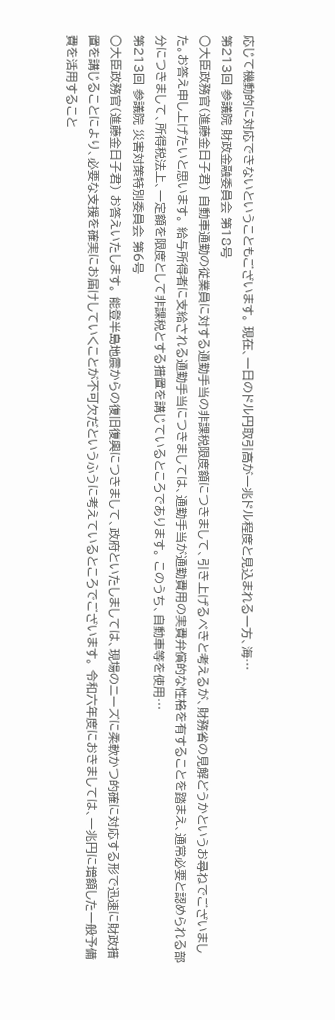応じて機動的に対応できないということもございます。 現在、一日のドル円取引高が一兆ドル程度と見込まれる一方、海…
第213回 参議院 財政金融委員会 第18号
○大臣政務官(進藤金日子君) 自動車通勤の従業員に対する通勤手当の非課税限度額につきまして、引き上げるべきと考えるが、財務省の見解どうかというお尋ねでございました。お答え申し上げたいと思います。 給与所得者に支給される通勤手当につきましては、通勤手当が通勤費用の実費弁償的な性格を有することを踏まえ、通常必要と認められる部分につきまして、所得税法上、一定額を限度として非課税とする措置を講じているところであります。 このうち、自動車等を使用…
第213回 参議院 災害対策特別委員会 第6号
○大臣政務官(進藤金日子君) お答えいたします。 能登半島地震からの復旧復興につきまして、政府といたしましては、現場のニーズに柔軟かつ的確に対応する形で迅速に財政措置を講じることにより、必要な支援を確実にお届けしていくことが不可欠だというふうに考えているところでございます。 令和六年度におきましては、一兆円に増額した一般予備費を活用すること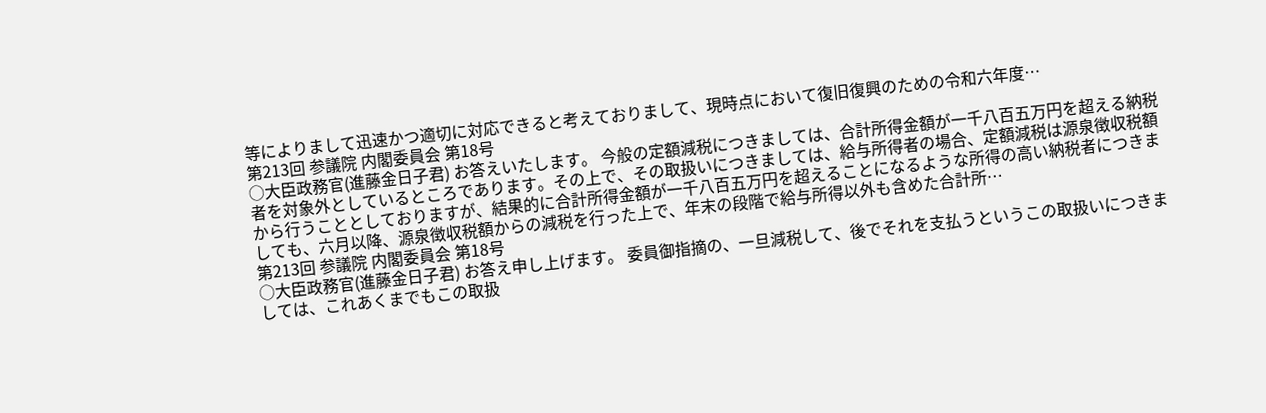等によりまして迅速かつ適切に対応できると考えておりまして、現時点において復旧復興のための令和六年度…
第213回 参議院 内閣委員会 第18号
○大臣政務官(進藤金日子君) お答えいたします。 今般の定額減税につきましては、合計所得金額が一千八百五万円を超える納税者を対象外としているところであります。その上で、その取扱いにつきましては、給与所得者の場合、定額減税は源泉徴収税額から行うこととしておりますが、結果的に合計所得金額が一千八百五万円を超えることになるような所得の高い納税者につきましても、六月以降、源泉徴収税額からの減税を行った上で、年末の段階で給与所得以外も含めた合計所…
第213回 参議院 内閣委員会 第18号
○大臣政務官(進藤金日子君) お答え申し上げます。 委員御指摘の、一旦減税して、後でそれを支払うというこの取扱いにつきましては、これあくまでもこの取扱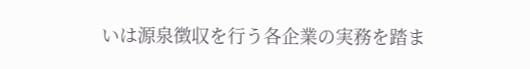いは源泉徴収を行う各企業の実務を踏ま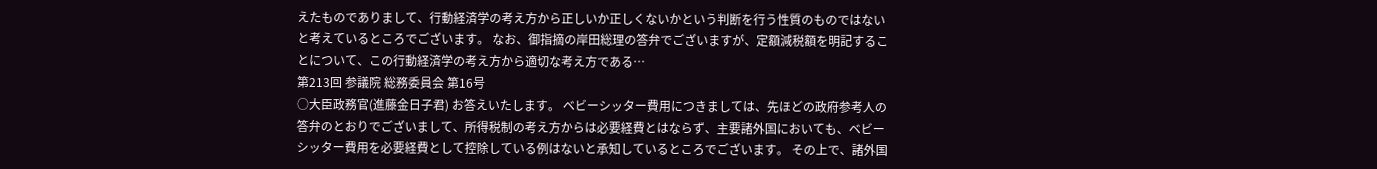えたものでありまして、行動経済学の考え方から正しいか正しくないかという判断を行う性質のものではないと考えているところでございます。 なお、御指摘の岸田総理の答弁でございますが、定額減税額を明記することについて、この行動経済学の考え方から適切な考え方である…
第213回 参議院 総務委員会 第16号
○大臣政務官(進藤金日子君) お答えいたします。 ベビーシッター費用につきましては、先ほどの政府参考人の答弁のとおりでございまして、所得税制の考え方からは必要経費とはならず、主要諸外国においても、ベビーシッター費用を必要経費として控除している例はないと承知しているところでございます。 その上で、諸外国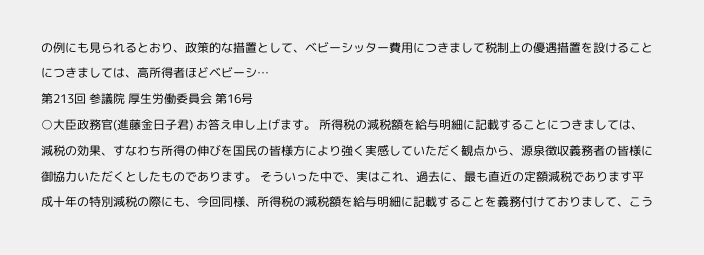の例にも見られるとおり、政策的な措置として、ベビーシッター費用につきまして税制上の優遇措置を設けることにつきましては、高所得者ほどベビーシ…
第213回 参議院 厚生労働委員会 第16号
○大臣政務官(進藤金日子君) お答え申し上げます。 所得税の減税額を給与明細に記載することにつきましては、減税の効果、すなわち所得の伸びを国民の皆様方により強く実感していただく観点から、源泉徴収義務者の皆様に御協力いただくとしたものであります。 そういった中で、実はこれ、過去に、最も直近の定額減税であります平成十年の特別減税の際にも、今回同様、所得税の減税額を給与明細に記載することを義務付けておりまして、こう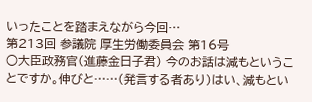いったことを踏まえながら今回…
第213回 参議院 厚生労働委員会 第16号
○大臣政務官(進藤金日子君) 今のお話は減もということですか。伸びと……(発言する者あり)はい、減もとい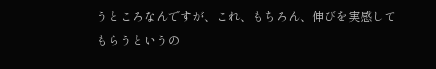うところなんですが、これ、もちろん、伸びを実感してもらうというの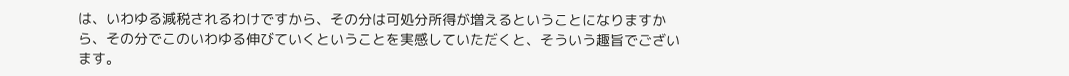は、いわゆる減税されるわけですから、その分は可処分所得が増えるということになりますから、その分でこのいわゆる伸びていくということを実感していただくと、そういう趣旨でございます。